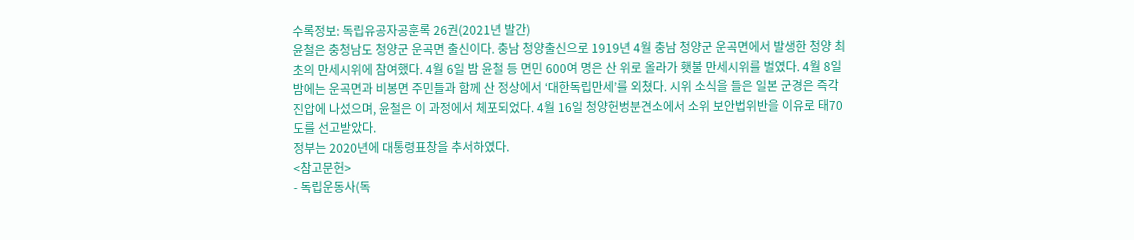수록정보: 독립유공자공훈록 26권(2021년 발간)
윤철은 충청남도 청양군 운곡면 출신이다. 충남 청양출신으로 1919년 4월 충남 청양군 운곡면에서 발생한 청양 최초의 만세시위에 참여했다. 4월 6일 밤 윤철 등 면민 600여 명은 산 위로 올라가 횃불 만세시위를 벌였다. 4월 8일 밤에는 운곡면과 비봉면 주민들과 함께 산 정상에서 ‘대한독립만세’를 외쳤다. 시위 소식을 들은 일본 군경은 즉각 진압에 나섰으며, 윤철은 이 과정에서 체포되었다. 4월 16일 청양헌벙분견소에서 소위 보안법위반을 이유로 태70도를 선고받았다.
정부는 2020년에 대통령표창을 추서하였다.
<참고문헌>
- 독립운동사(독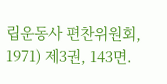립운동사 편찬위원회, 1971) 제3권, 143면.